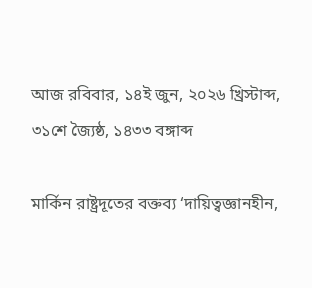আজ রবিবার, ১৪ই জুন, ২০২৬ খ্রিস্টাব্দ, ৩১শে জ্যৈষ্ঠ, ১৪৩৩ বঙ্গাব্দ

মার্কিন রাষ্ট্রদূতের বক্তব্য ‘দায়িত্বজ্ঞানহীন,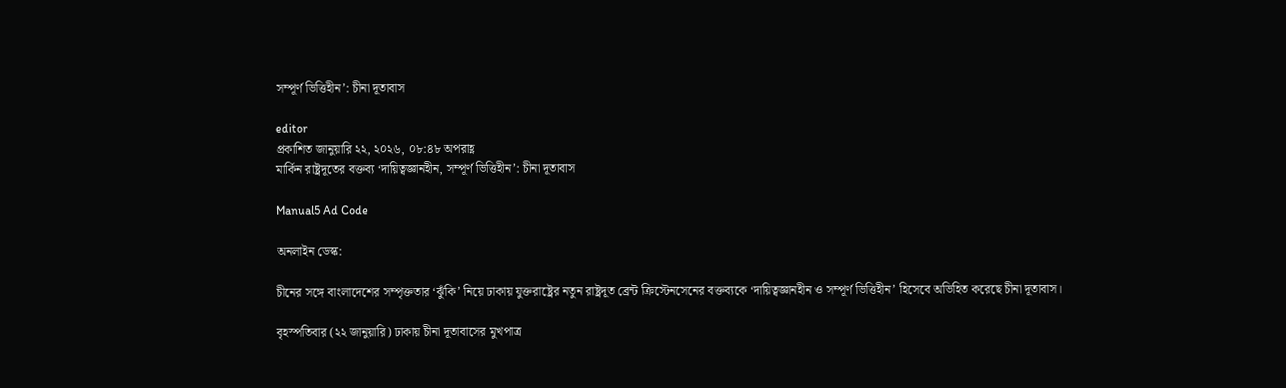সম্পূর্ণ ভিত্তিহীন’: চীনা দূতাবাস

editor
প্রকাশিত জানুয়ারি ২২, ২০২৬, ০৮:৪৮ অপরাহ্ণ
মার্কিন রাষ্ট্রদূতের বক্তব্য ‘দায়িত্বজ্ঞানহীন, সম্পূর্ণ ভিত্তিহীন’: চীনা দূতাবাস

Manual5 Ad Code

অনলাইন ডেস্ক:

চীনের সঙ্গে বাংলাদেশের সম্পৃক্ততার ‘ঝুঁকি’ নিয়ে ঢাকায় যুক্তরাষ্ট্রের নতুন রাষ্ট্রদূত ব্রেন্ট ক্রিস্টেনসেনের বক্তব্যকে ‘দায়িত্বজ্ঞানহীন ও সম্পূর্ণ ভিত্তিহীন’ হিসেবে অভিহিত করেছে চীনা দূতাবাস।

বৃহস্পতিবার (২২ জানুয়ারি) ঢাকায় চীনা দূতাবাসের মুখপাত্র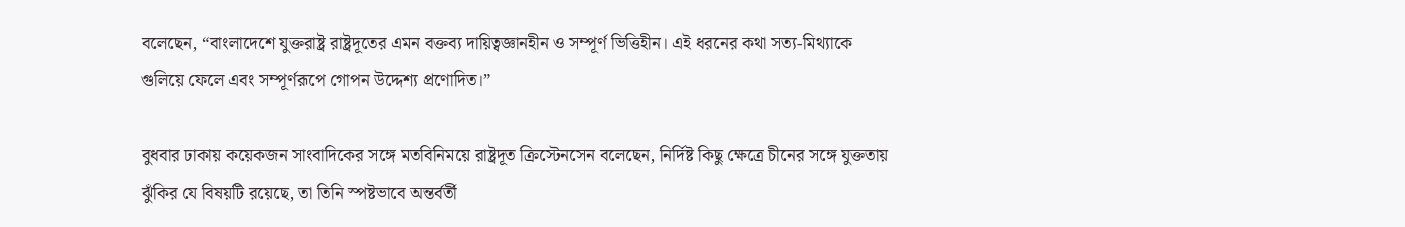বলেছেন, “বাংলাদেশে যুক্তরাষ্ট্র রাষ্ট্রদূতের এমন বক্তব্য দায়িত্বজ্ঞানহীন ও সম্পূর্ণ ভিত্তিহীন। এই ধরনের কথা সত্য-মিথ্যাকে গুলিয়ে ফেলে এবং সম্পূর্ণরূপে গোপন উদ্দেশ্য প্রণোদিত।”

বুধবার ঢাকায় কয়েকজন সাংবাদিকের সঙ্গে মতবিনিময়ে রাষ্ট্রদূত ক্রিস্টেনসেন বলেছেন, নির্দিষ্ট কিছু ক্ষেত্রে চীনের সঙ্গে যুক্ততায় ঝুঁকির যে বিষয়টি রয়েছে, তা তিনি স্পষ্টভাবে অন্তর্বর্তী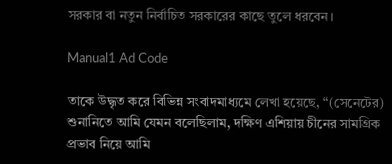সরকার বা নতুন নির্বাচিত সরকারের কাছে তুলে ধরবেন।

Manual1 Ad Code

তাকে উদ্ধৃত করে বিভিন্ন সংবাদমাধ্যমে লেখা হয়েছে, “(সেনেটের) শুনানিতে আমি যেমন বলেছিলাম, দক্ষিণ এশিয়ায় চীনের সামগ্রিক প্রভাব নিয়ে আমি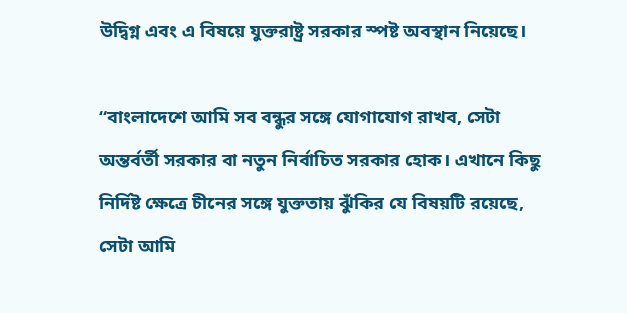উদ্বিগ্ন এবং এ বিষয়ে যুক্তরাষ্ট্র সরকার স্পষ্ট অবস্থান নিয়েছে।

“বাংলাদেশে আমি সব বন্ধুর সঙ্গে যোগাযোগ রাখব, সেটা অন্তর্বর্তী সরকার বা নতুন নির্বাচিত সরকার হোক। এখানে কিছু নির্দিষ্ট ক্ষেত্রে চীনের সঙ্গে যুক্ততায় ঝুঁকির যে বিষয়টি রয়েছে, সেটা আমি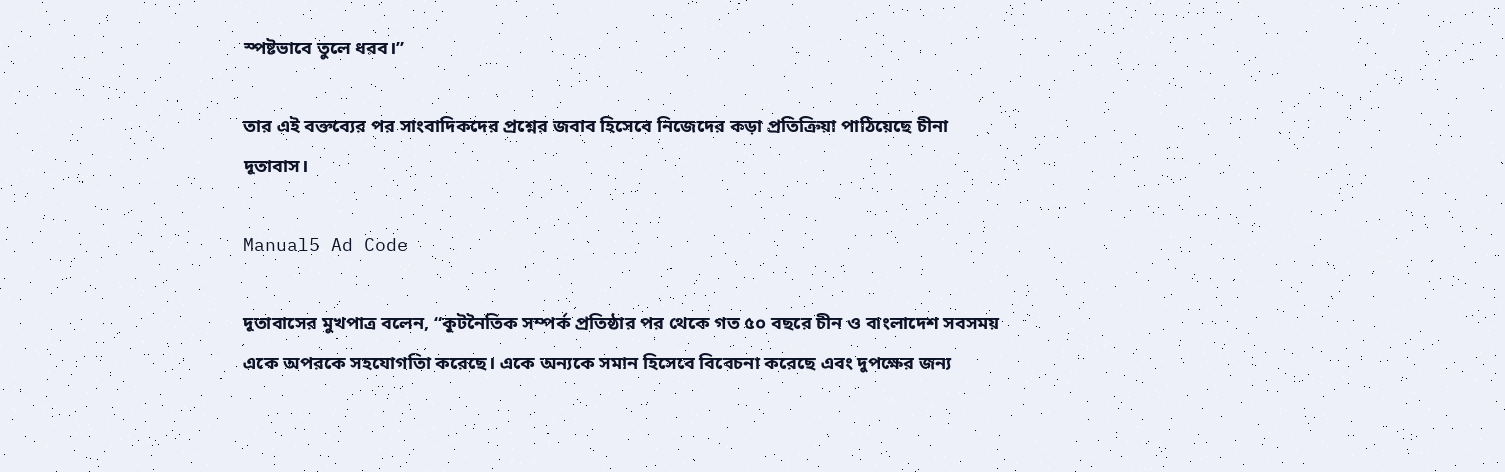স্পষ্টভাবে তুলে ধরব।”

তার এই বক্তব্যের পর সাংবাদিকদের প্রশ্নের জবাব হিসেবে নিজেদের কড়া প্রতিক্রিয়া পাঠিয়েছে চীনা দূতাবাস।

Manual5 Ad Code

দূতাবাসের মুখপাত্র বলেন, “কূটনৈতিক সম্পর্ক প্রতিষ্ঠার পর থেকে গত ৫০ বছরে চীন ও বাংলাদেশ সবসময় একে অপরকে সহযোগতিা করেছে। একে অন্যকে সমান হিসেবে বিবেচনা করেছে এবং দুপক্ষের জন্য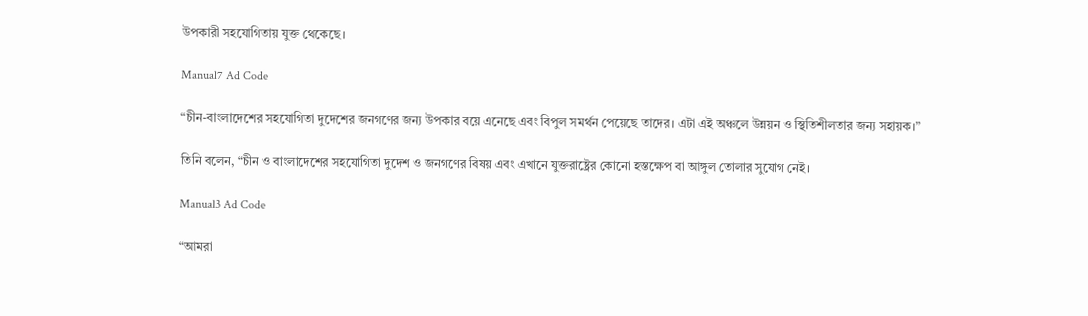উপকারী সহযোগিতায় যুক্ত থেকেছে।

Manual7 Ad Code

“চীন-বাংলাদেশের সহযোগিতা দুদেশের জনগণের জন্য উপকার বয়ে এনেছে এবং বিপুল সমর্থন পেয়েছে তাদের। এটা এই অঞ্চলে উন্নয়ন ও স্থিতিশীলতার জন্য সহায়ক।”

তিনি বলেন, “চীন ও বাংলাদেশের সহযোগিতা দুদেশ ও জনগণের বিষয় এবং এখানে যুক্তরাষ্ট্রের কোনো হস্তক্ষেপ বা আঙ্গুল তোলার সুযোগ নেই।

Manual3 Ad Code

“আমরা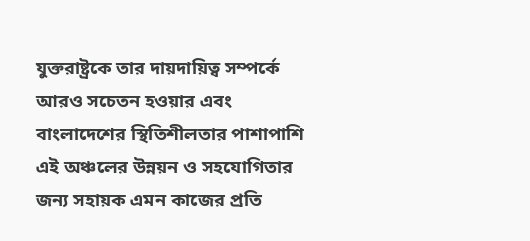যুক্তরাষ্ট্রকে তার দায়দায়িত্ব সম্পর্কে আরও সচেতন হওয়ার এবং বাংলাদেশের স্থিতিশীলতার পাশাপাশি এই অঞ্চলের উন্নয়ন ও সহযোগিতার জন্য সহায়ক এমন কাজের প্রতি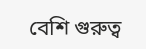বেশি গুরুত্ব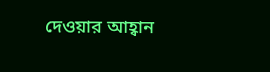দেওয়ার আহ্বান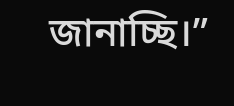জানাচ্ছি।”